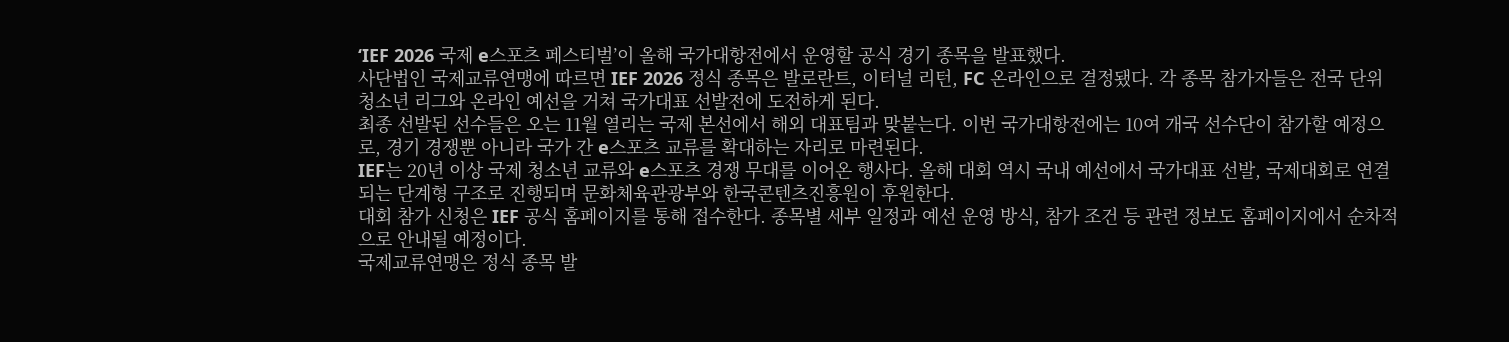‘IEF 2026 국제 e스포츠 페스티벌’이 올해 국가대항전에서 운영할 공식 경기 종목을 발표했다.
사단법인 국제교류연맹에 따르면 IEF 2026 정식 종목은 발로란트, 이터널 리턴, FC 온라인으로 결정됐다. 각 종목 참가자들은 전국 단위 청소년 리그와 온라인 예선을 거쳐 국가대표 선발전에 도전하게 된다.
최종 선발된 선수들은 오는 11월 열리는 국제 본선에서 해외 대표팀과 맞붙는다. 이번 국가대항전에는 10여 개국 선수단이 참가할 예정으로, 경기 경쟁뿐 아니라 국가 간 e스포츠 교류를 확대하는 자리로 마련된다.
IEF는 20년 이상 국제 청소년 교류와 e스포츠 경쟁 무대를 이어온 행사다. 올해 대회 역시 국내 예선에서 국가대표 선발, 국제대회로 연결되는 단계형 구조로 진행되며 문화체육관광부와 한국콘텐츠진흥원이 후원한다.
대회 참가 신청은 IEF 공식 홈페이지를 통해 접수한다. 종목별 세부 일정과 예선 운영 방식, 참가 조건 등 관련 정보도 홈페이지에서 순차적으로 안내될 예정이다.
국제교류연맹은 정식 종목 발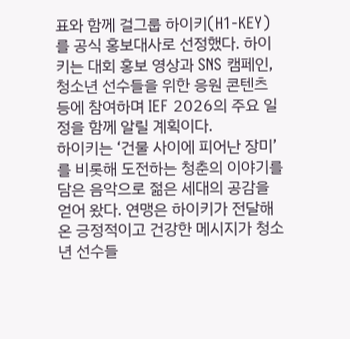표와 함께 걸그룹 하이키(H1-KEY)를 공식 홍보대사로 선정했다. 하이키는 대회 홍보 영상과 SNS 캠페인, 청소년 선수들을 위한 응원 콘텐츠 등에 참여하며 IEF 2026의 주요 일정을 함께 알릴 계획이다.
하이키는 ‘건물 사이에 피어난 장미’를 비롯해 도전하는 청춘의 이야기를 담은 음악으로 젊은 세대의 공감을 얻어 왔다. 연맹은 하이키가 전달해 온 긍정적이고 건강한 메시지가 청소년 선수들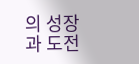의 성장과 도전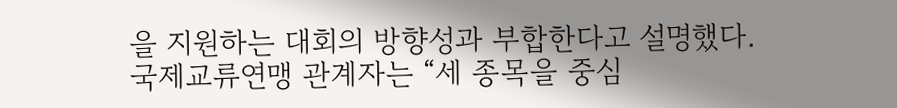을 지원하는 대회의 방향성과 부합한다고 설명했다.
국제교류연맹 관계자는 “세 종목을 중심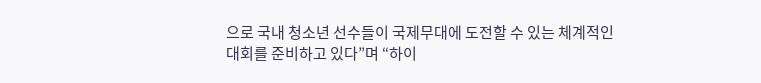으로 국내 청소년 선수들이 국제무대에 도전할 수 있는 체계적인 대회를 준비하고 있다”며 “하이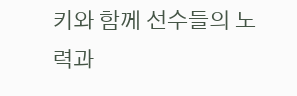키와 함께 선수들의 노력과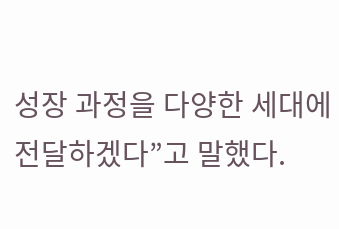성장 과정을 다양한 세대에 전달하겠다”고 말했다.